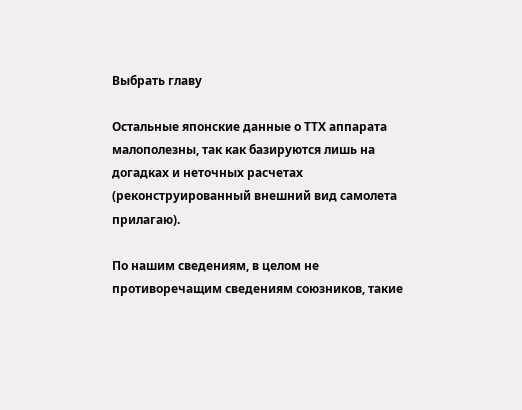Выбрать главу

Остальные японские данные о ТТХ аппарата малополезны, так как базируются лишь на догадках и неточных расчетах (реконструированный внешний вид самолета прилагаю).

По нашим сведениям, в целом не противоречащим сведениям союзников, такие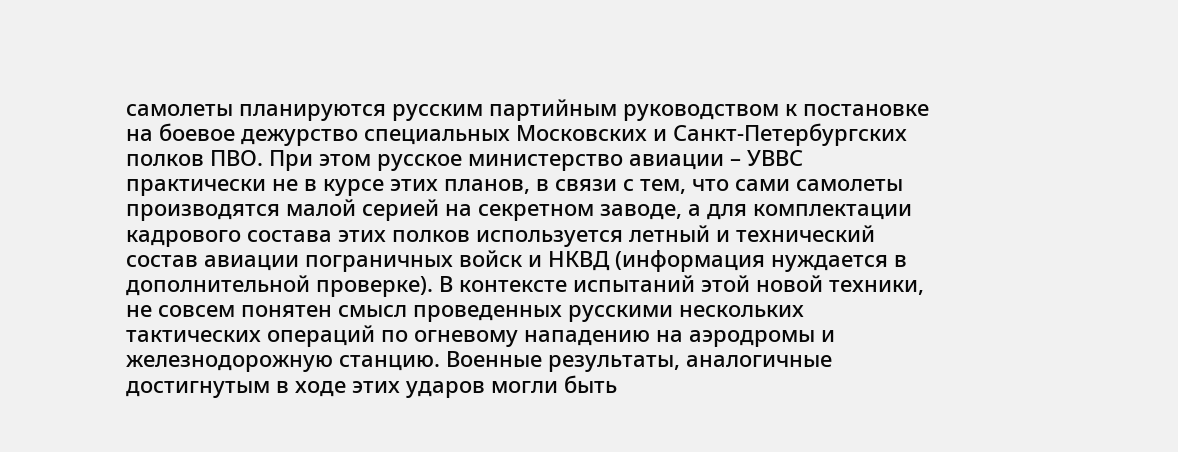самолеты планируются русским партийным руководством к постановке на боевое дежурство специальных Московских и Санкт-Петербургских полков ПВО. При этом русское министерство авиации – УВВС практически не в курсе этих планов, в связи с тем, что сами самолеты производятся малой серией на секретном заводе, а для комплектации кадрового состава этих полков используется летный и технический состав авиации пограничных войск и НКВД (информация нуждается в дополнительной проверке). В контексте испытаний этой новой техники, не совсем понятен смысл проведенных русскими нескольких тактических операций по огневому нападению на аэродромы и железнодорожную станцию. Военные результаты, аналогичные достигнутым в ходе этих ударов могли быть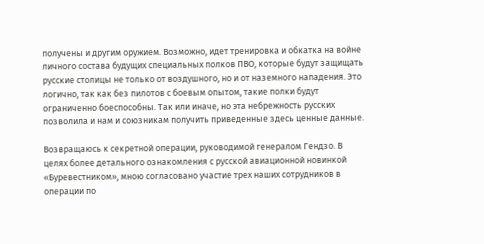получены и другим оружием. Возможно, идет тренировка и обкатка на войне личного состава будущих специальных полков ПВО, которые будут защищать русские столицы не только от воздушного, но и от наземного нападения. Это логично, так как без пилотов с боевым опытом, такие полки будут ограниченно боеспособны. Так или иначе, но эта небрежность русских позволила и нам и союзникам получить приведенные здесь ценные данные.

Возвращаюсь к секретной операции, руководимой генералом Гендзо. В целях более детального ознакомления с русской авиационной новинкой «Буревестником», мною согласовано участие трех наших сотрудников в операции по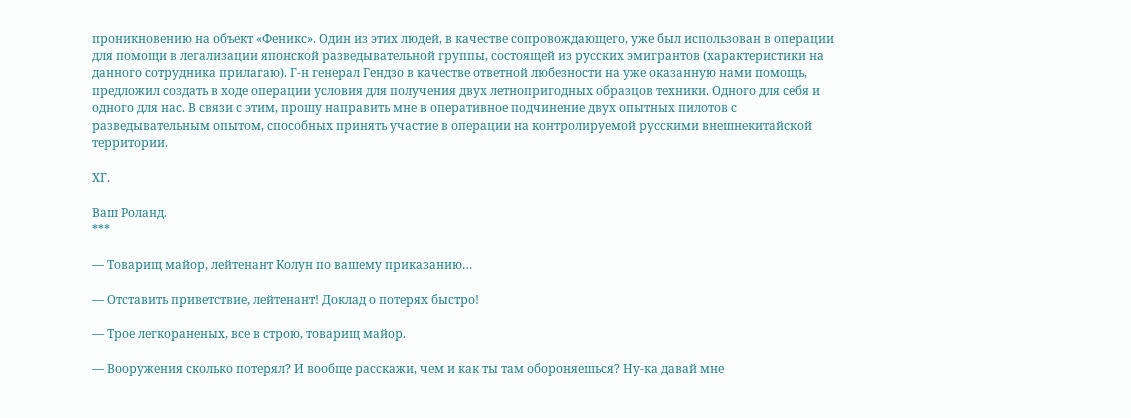проникновению на объект «Феникс». Один из этих людей, в качестве сопровождающего, уже был использован в операции для помощи в легализации японской разведывательной группы, состоящей из русских эмигрантов (характеристики на данного сотрудника прилагаю). Г-н генерал Гендзо в качестве ответной любезности на уже оказанную нами помощь, предложил создать в ходе операции условия для получения двух летнопригодных образцов техники. Одного для себя и одного для нас. В связи с этим, прошу направить мне в оперативное подчинение двух опытных пилотов с разведывательным опытом, способных принять участие в операции на контролируемой русскими внешнекитайской территории.

ХГ.

Ваш Роланд.
***

— Товарищ майор, лейтенант Колун по вашему приказанию…

— Отставить приветствие, лейтенант! Доклад о потерях быстро!

— Трое легкораненых, все в строю, товарищ майор.

— Вооружения сколько потерял? И вообще расскажи, чем и как ты там обороняешься? Ну-ка давай мне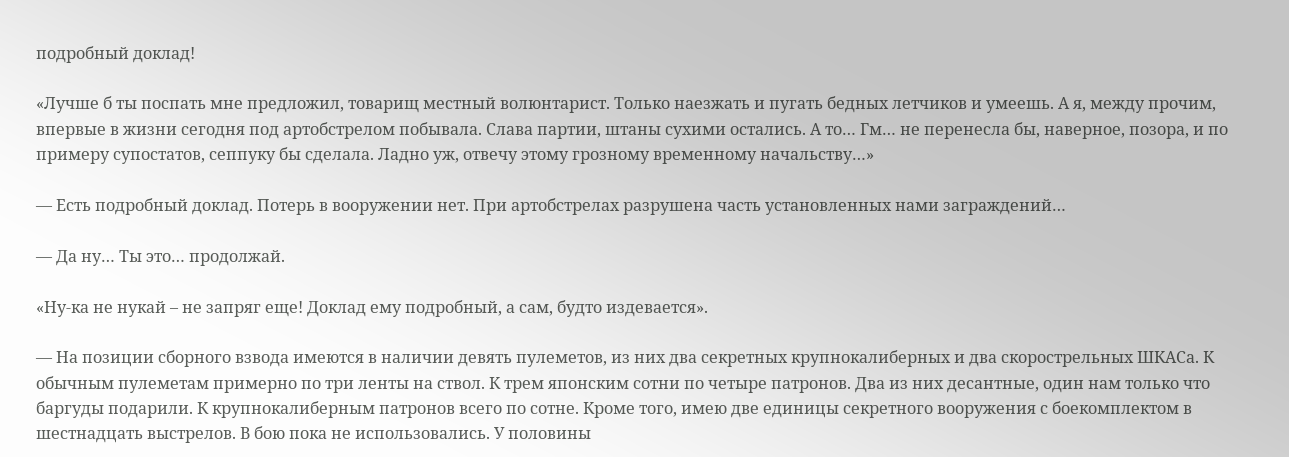подробный доклад!

«Лучше б ты поспать мне предложил, товарищ местный волюнтарист. Только наезжать и пугать бедных летчиков и умеешь. А я, между прочим, впервые в жизни сегодня под артобстрелом побывала. Слава партии, штаны сухими остались. А то… Гм… не перенесла бы, наверное, позора, и по примеру супостатов, сеппуку бы сделала. Ладно уж, отвечу этому грозному временному начальству…»

— Есть подробный доклад. Потерь в вооружении нет. При артобстрелах разрушена часть установленных нами заграждений…

— Да ну… Ты это… продолжай.

«Ну-ка не нукай – не запряг еще! Доклад ему подробный, а сам, будто издевается».

— На позиции сборного взвода имеются в наличии девять пулеметов, из них два секретных крупнокалиберных и два скорострельных ШКАСа. К обычным пулеметам примерно по три ленты на ствол. К трем японским сотни по четыре патронов. Два из них десантные, один нам только что баргуды подарили. К крупнокалиберным патронов всего по сотне. Кроме того, имею две единицы секретного вооружения с боекомплектом в шестнадцать выстрелов. В бою пока не использовались. У половины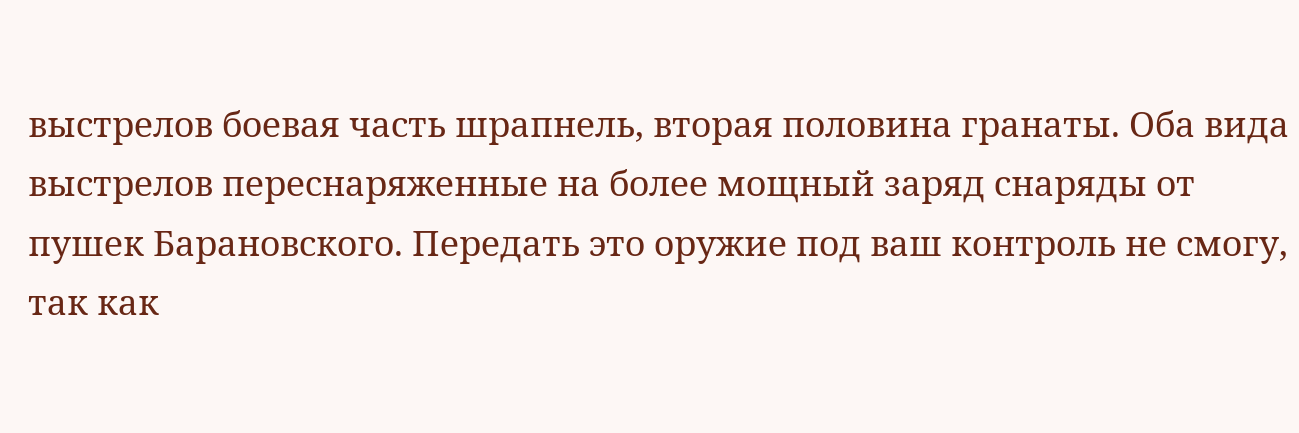выстрелов боевая часть шрапнель, вторая половина гранаты. Оба вида выстрелов переснаряженные на более мощный заряд снаряды от пушек Барановского. Передать это оружие под ваш контроль не смогу, так как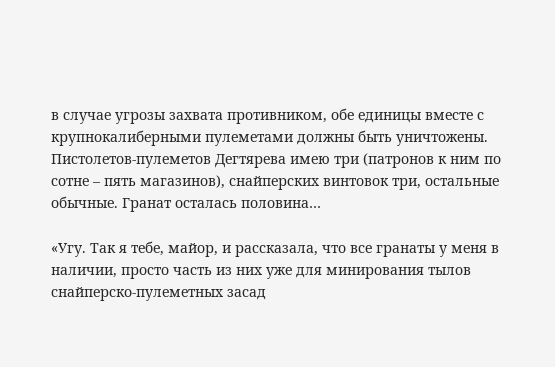в случае угрозы захвата противником, обе единицы вместе с крупнокалиберными пулеметами должны быть уничтожены. Пистолетов-пулеметов Дегтярева имею три (патронов к ним по сотне – пять магазинов), снайперских винтовок три, остальные обычные. Гранат осталась половина…

«Угу. Так я тебе, майор, и рассказала, что все гранаты у меня в наличии, просто часть из них уже для минирования тылов снайперско-пулеметных засад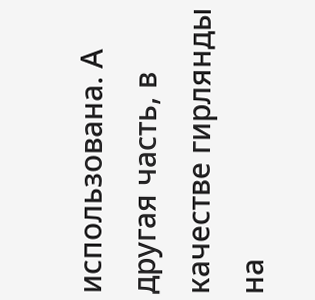использована. А другая часть, в качестве гирлянды на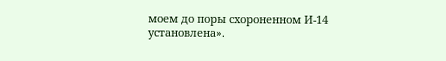моем до поры схороненном И-14 установлена».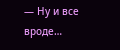— Ну и все вроде…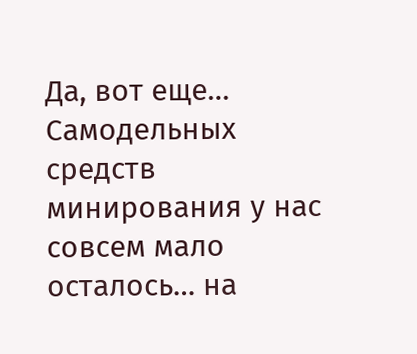Да, вот еще… Самодельных средств минирования у нас совсем мало осталось… на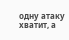одну атаку хватит, а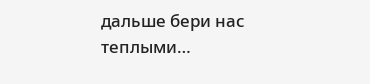дальше бери нас теплыми…